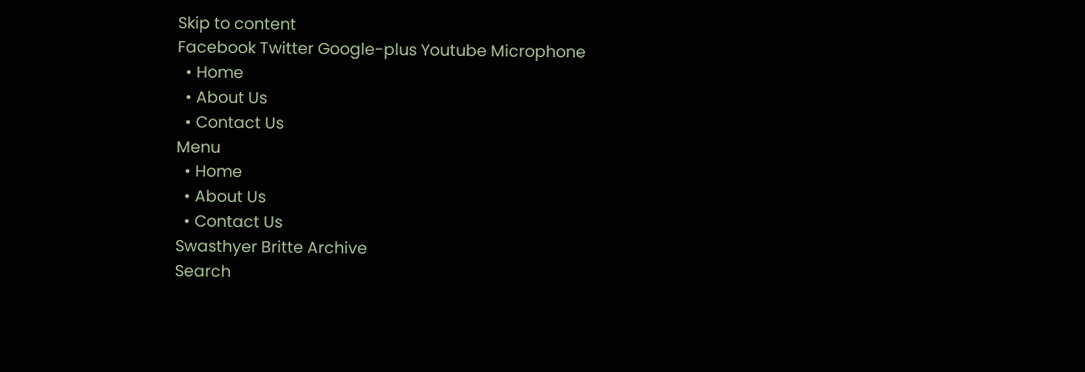Skip to content
Facebook Twitter Google-plus Youtube Microphone
  • Home
  • About Us
  • Contact Us
Menu
  • Home
  • About Us
  • Contact Us
Swasthyer Britte Archive
Search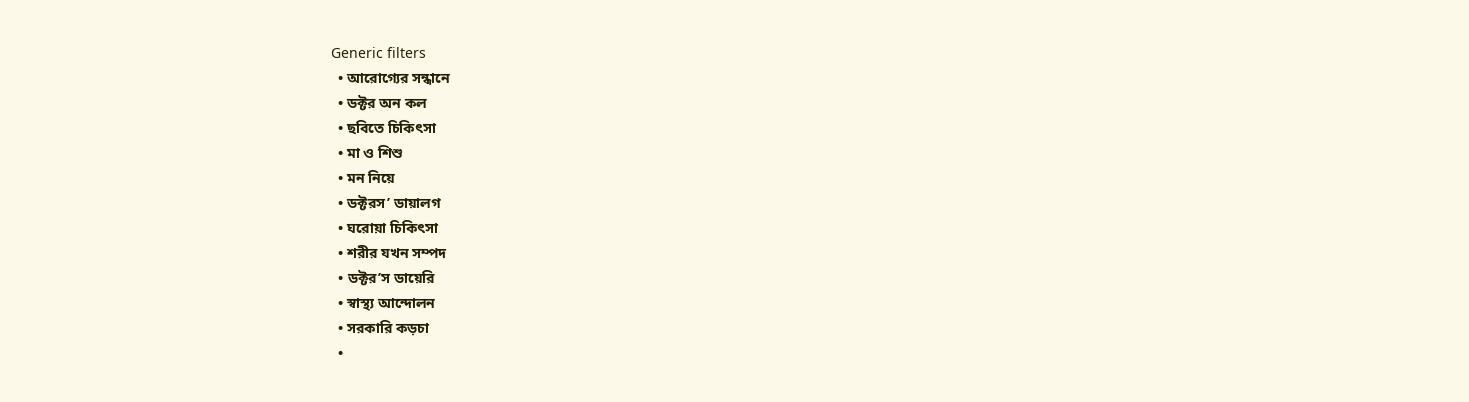Generic filters
  • আরোগ্যের সন্ধানে
  • ডক্টর অন কল
  • ছবিতে চিকিৎসা
  • মা ও শিশু
  • মন নিয়ে
  • ডক্টরস’ ডায়ালগ
  • ঘরোয়া চিকিৎসা
  • শরীর যখন সম্পদ
  • ডক্টর’স ডায়েরি
  • স্বাস্থ্য আন্দোলন
  • সরকারি কড়চা
  •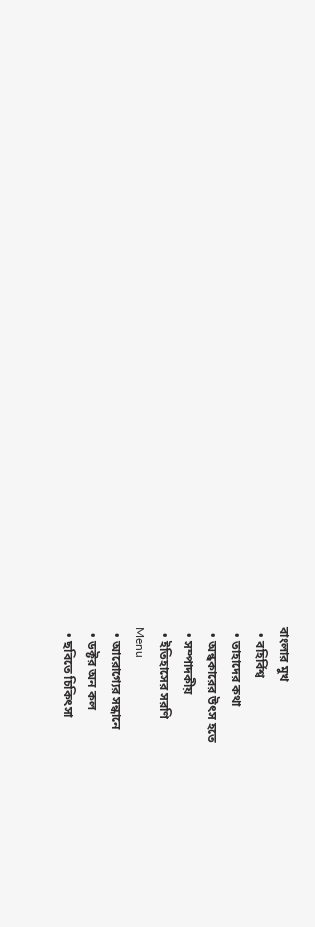বাংলার মুখ
  • বহির্বিশ্ব
  • তাহাদের কথা
  • অন্ধকারের উৎস হতে
  • সম্পাদকীয়
  • ইতিহাসের সরণি
Menu
  • আরোগ্যের সন্ধানে
  • ডক্টর অন কল
  • ছবিতে চিকিৎসা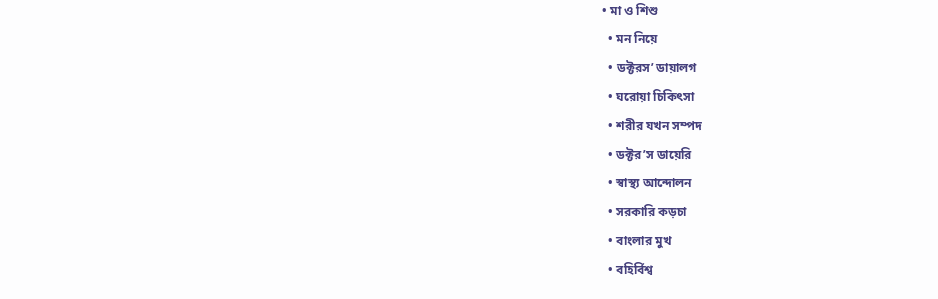• মা ও শিশু
  • মন নিয়ে
  • ডক্টরস’ ডায়ালগ
  • ঘরোয়া চিকিৎসা
  • শরীর যখন সম্পদ
  • ডক্টর’স ডায়েরি
  • স্বাস্থ্য আন্দোলন
  • সরকারি কড়চা
  • বাংলার মুখ
  • বহির্বিশ্ব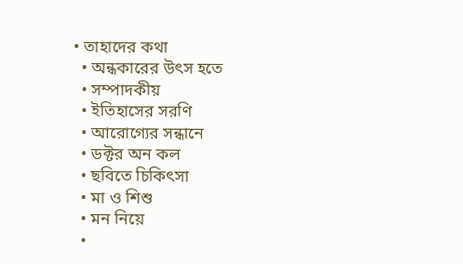• তাহাদের কথা
  • অন্ধকারের উৎস হতে
  • সম্পাদকীয়
  • ইতিহাসের সরণি
  • আরোগ্যের সন্ধানে
  • ডক্টর অন কল
  • ছবিতে চিকিৎসা
  • মা ও শিশু
  • মন নিয়ে
  •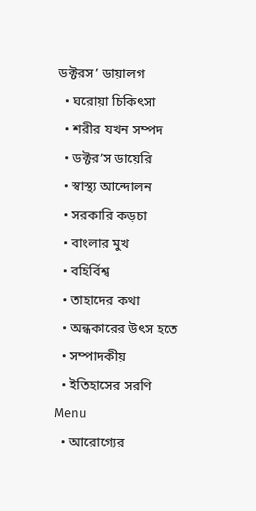ডক্টরস’ ডায়ালগ
  • ঘরোয়া চিকিৎসা
  • শরীর যখন সম্পদ
  • ডক্টর’স ডায়েরি
  • স্বাস্থ্য আন্দোলন
  • সরকারি কড়চা
  • বাংলার মুখ
  • বহির্বিশ্ব
  • তাহাদের কথা
  • অন্ধকারের উৎস হতে
  • সম্পাদকীয়
  • ইতিহাসের সরণি
Menu
  • আরোগ্যের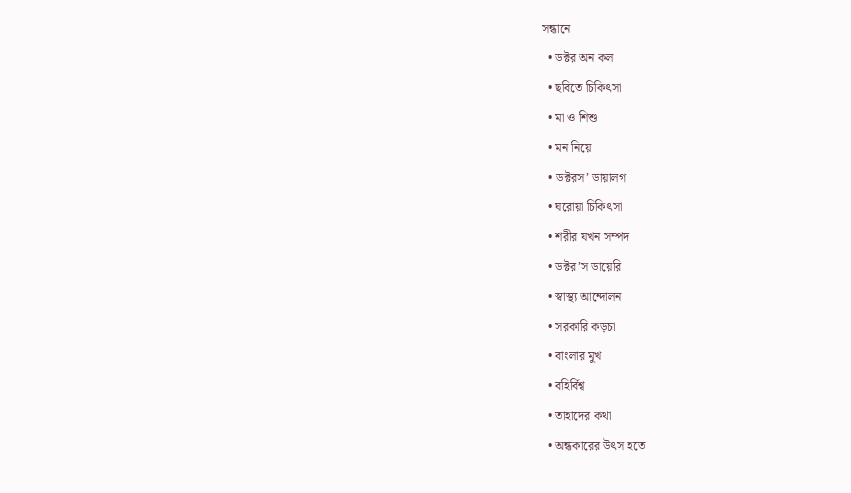সন্ধানে
  • ডক্টর অন কল
  • ছবিতে চিকিৎসা
  • মা ও শিশু
  • মন নিয়ে
  • ডক্টরস’ ডায়ালগ
  • ঘরোয়া চিকিৎসা
  • শরীর যখন সম্পদ
  • ডক্টর’স ডায়েরি
  • স্বাস্থ্য আন্দোলন
  • সরকারি কড়চা
  • বাংলার মুখ
  • বহির্বিশ্ব
  • তাহাদের কথা
  • অন্ধকারের উৎস হতে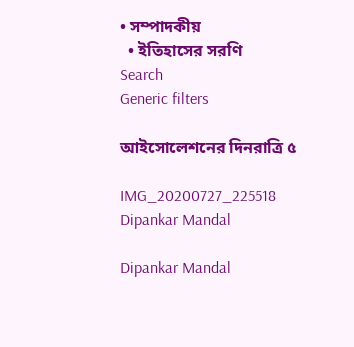• সম্পাদকীয়
  • ইতিহাসের সরণি
Search
Generic filters

আইসোলেশনের দিনরাত্রি ৫

IMG_20200727_225518
Dipankar Mandal

Dipankar Mandal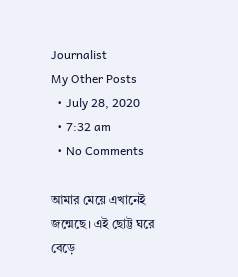Journalist
My Other Posts
  • July 28, 2020
  • 7:32 am
  • No Comments

আমার মেয়ে এখানেই জন্মেছে। এই ছোট্ট ঘরে বেড়ে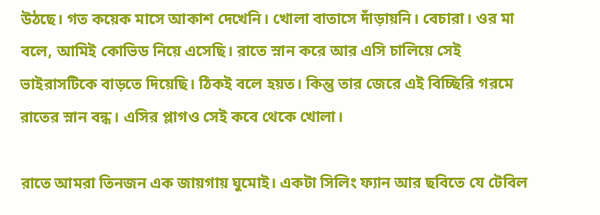উঠছে। গত কয়েক মাসে আকাশ দেখেনি। খোলা বাতাসে দাঁড়ায়নি। বেচারা। ওর মা বলে, আমিই কোভিড নিয়ে এসেছি। রাতে স্নান করে আর এসি চালিয়ে সেই ভাইরাসটিকে বাড়তে দিয়েছি। ঠিকই বলে হয়ত। কিন্তু তার জেরে এই বিচ্ছিরি গরমে রাতের স্নান বন্ধ। এসির প্লাগও সেই কবে থেকে খোলা।

রাতে আমরা তিনজন এক জায়গায় ঘুমোই। একটা সিলিং ফ্যান আর ছবিতে যে টেবিল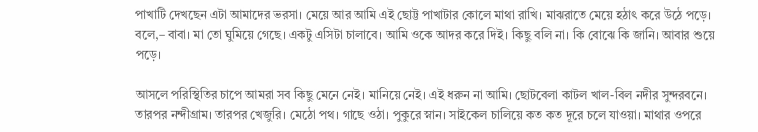পাখাটি দেখছেন এটা আমাদের ভরসা। মেয়ে আর আমি এই ছোট্ট পাখাটার কোলে মাথা রাখি। মাঝরাতে মেয়ে হঠাৎ করে উঠে পড়ে। বলে,– বাবা। মা তো ঘুমিয়ে গেছে। একটু এসিটা চালাবে। আমি ওকে আদর করে দিই। কিছু বলি না। কি বোঝে কি জানি। আবার শুয়ে পড়ে।

আসলে পরিস্থিতির চাপে আমরা সব কিছু মেনে নেই। মানিয়ে নেই। এই ধরুন না আমি। ছোটবেলা কাটল খাল-বিল নদীর সুন্দরবনে। তারপর নন্দীগ্রাম। তারপর খেজুরি। মেঠো পথ। গাছে ওঠা। পুকুরে স্নান। সাইকেল চালিয়ে কত কত দূরে চলে যাওয়া। মাথার ওপরে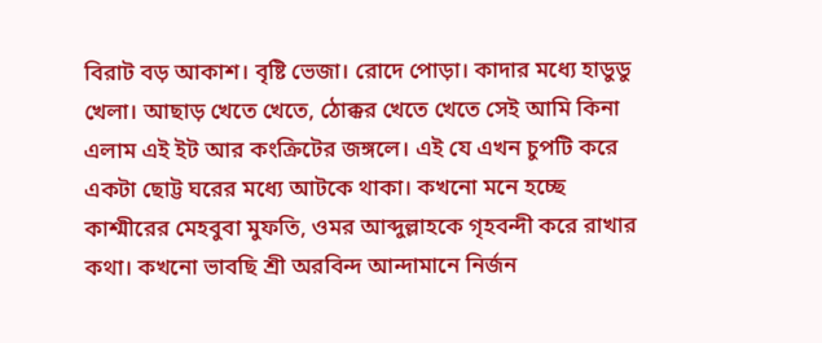বিরাট বড় আকাশ। বৃষ্টি ভেজা‌। রোদে পোড়া। কাদার মধ্যে হাডুডু খেলা। আছাড় খেতে খেতে, ঠোক্কর খেতে খেতে সেই আমি কিনা এলাম এই ইট আর কংক্রিটের জঙ্গলে। এই যে এখন চুপটি করে একটা ছোট্ট ঘরের মধ্যে আটকে থাকা। কখনো মনে হচ্ছে কাশ্মীরের মেহবুবা মুফতি, ওমর আব্দুল্লাহকে গৃহবন্দী করে রাখার কথা। কখনো ভাবছি শ্রী অরবিন্দ আন্দামানে নির্জন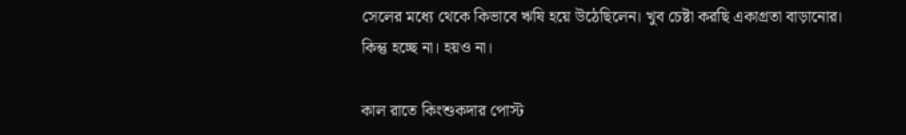সেলের মধ্যে থেকে কিভাবে ঋষি হয়ে উঠেছিলেন। খুব চেষ্টা করছি একাগ্রতা বাড়ানোর। কিন্তু হচ্ছে না। হয়ও না।

কাল রাতে কিংশুকদার পোস্ট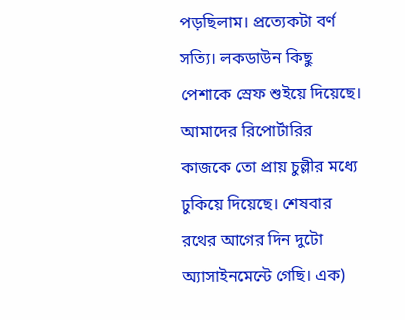পড়ছিলাম। প্রত্যেকটা বর্ণ সত্যি। লকডাউন কিছু পেশাকে স্রেফ শুইয়ে দিয়েছে। আমাদের রিপোর্টারির কাজকে তো প্রায় চুল্লীর মধ্যে ঢুকিয়ে দিয়েছে। শেষবার রথের আগের দিন দুটো অ্যাসাইনমেন্টে গেছি। এক)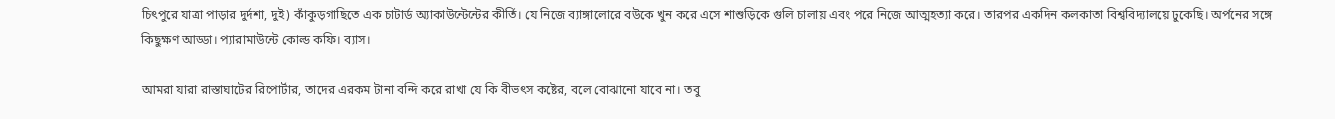চিৎপুরে যাত্রা পাড়ার দুর্দশা, দুই) কাঁকুড়গাছিতে এক চাটার্ড অ্যাকাউন্টেন্টের কীর্তি। যে নিজে ব্যাঙ্গালোরে বউকে খুন করে এসে শাশুড়িকে গুলি চালায় এবং পরে নিজে আত্মহত্যা করে। তারপর একদিন কলকাতা বিশ্ববিদ্যালয়ে ঢুকেছি। অর্পনের সঙ্গে কিছুক্ষণ আড্ডা। প্যারামাউন্টে কোল্ড কফি। ব্যাস।

আমরা যারা রাস্তাঘাটের রিপোর্টার, তাদের এরকম টানা বন্দি করে রাখা যে কি বীভৎস কষ্টের, বলে বোঝানো যাবে না। তবু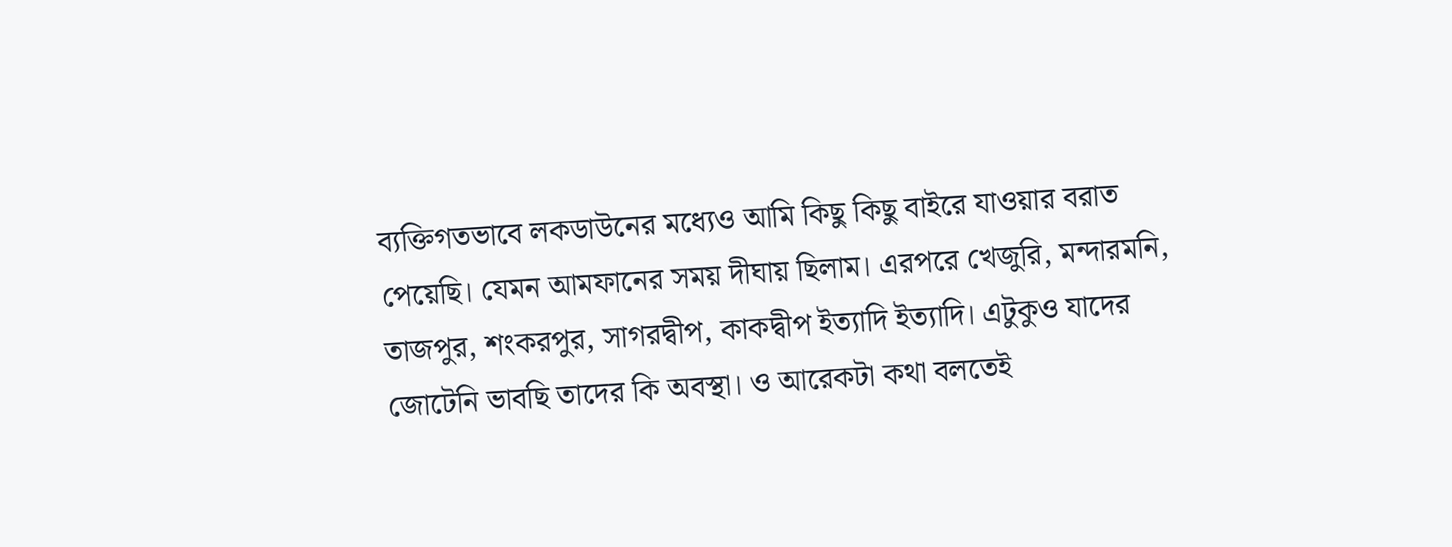ব্যক্তিগতভাবে লকডাউনের মধ্যেও আমি কিছু কিছু বাইরে যাওয়ার বরাত পেয়েছি। যেমন আমফানের সময় দীঘায় ছিলাম। এরপরে খেজুরি, মন্দারমনি, তাজপুর, শংকরপুর, সাগরদ্বীপ, কাকদ্বীপ ইত্যাদি ইত্যাদি। এটুকুও যাদের জোটেনি ভাবছি তাদের কি অবস্থা। ও আরেকটা কথা বলতেই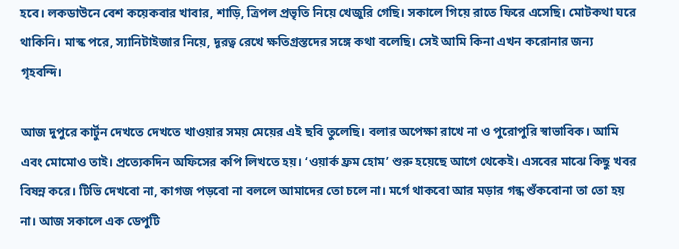হবে। লকডাউনে বেশ কয়েকবার খাবার, শাড়ি, ত্রিপল প্রভৃতি নিয়ে খেজুরি গেছি। সকালে গিয়ে রাতে ফিরে এসেছি। মোটকথা ঘরে থাকিনি। মাস্ক পরে, স্যানিটাইজার নিয়ে, দূরত্ব রেখে ক্ষতিগ্রস্তদের সঙ্গে কথা বলেছি। সেই আমি কিনা এখন করোনার জন্য গৃহবন্দি।

আজ দুপুরে কার্টুন দেখতে দেখতে খাওয়ার সময় মেয়ের এই ছবি তুলেছি। বলার অপেক্ষা রাখে না ও পুরোপুরি স্বাভাবিক। আমি এবং মোমোও তাই। প্রত্যেকদিন অফিসের কপি লিখতে হয়। ‘ওয়ার্ক ফ্রম হোম’ শুরু হয়েছে আগে থেকেই। এসবের মাঝে কিছু খবর বিষন্ন করে। টিভি দেখবো না, কাগজ পড়বো না বললে আমাদের তো চলে না। মর্গে থাকবো আর মড়ার গন্ধ শুঁকবোনা তা তো হয় না। আজ সকালে এক ডেপুটি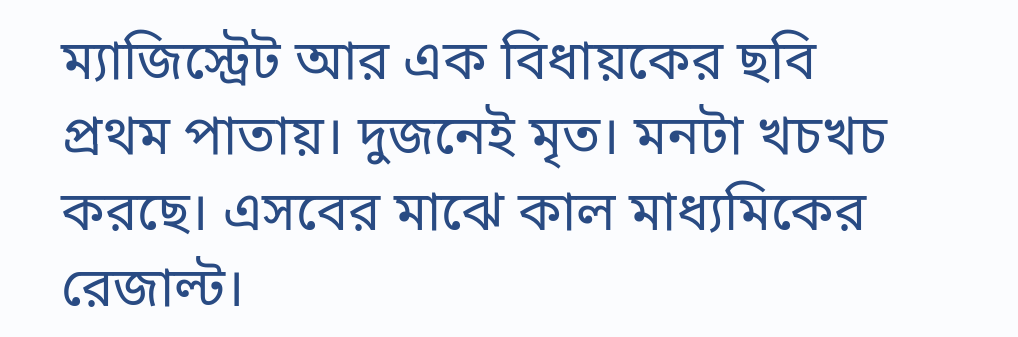ম্যাজিস্ট্রেট আর এক বিধায়কের ছবি প্রথম পাতায়। দুজনেই মৃত। মনটা খচখচ করছে। এসবের মাঝে কাল মাধ্যমিকের রেজাল্ট।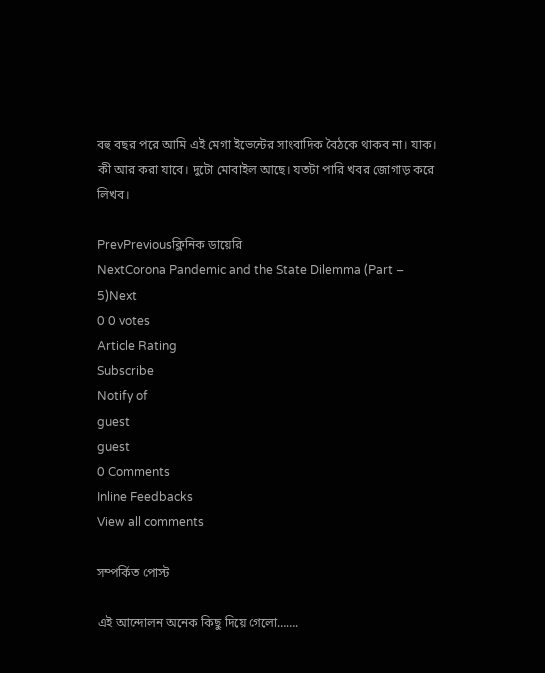বহু বছর পরে আমি এই মেগা ইভেন্টের সাংবাদিক বৈঠকে থাকব না। যাক। কী আর করা যাবে। দুটো মোবাইল আছে। যতটা পারি খবর জোগাড় করে লিখব।

PrevPreviousক্লিনিক ডায়েরি
NextCorona Pandemic and the State Dilemma (Part – 5)Next
0 0 votes
Article Rating
Subscribe
Notify of
guest
guest
0 Comments
Inline Feedbacks
View all comments

সম্পর্কিত পোস্ট

এই আন্দোলন অনেক কিছু দিয়ে গেলো…….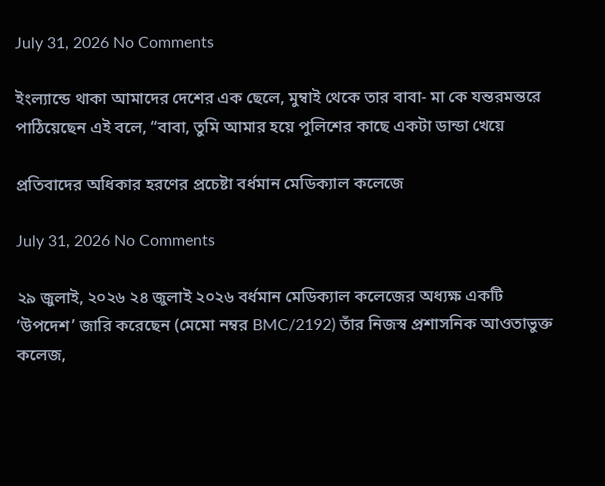July 31, 2026 No Comments

ইংল্যান্ডে থাকা আমাদের দেশের এক ছেলে, মুম্বাই থেকে তার বাবা- মা কে যন্তরমন্তরে পাঠিয়েছেন এই বলে, “বাবা, তুমি আমার হয়ে পুলিশের কাছে একটা ডান্ডা খেয়ে

প্রতিবাদের অধিকার হরণের প্রচেষ্টা বর্ধমান মেডিক্যাল কলেজে

July 31, 2026 No Comments

২৯ জুলাই, ২০২৬ ২৪ জুলাই ২০২৬ বর্ধমান মেডিক্যাল কলেজের অধ্যক্ষ একটি ‘উপদেশ’ জারি করেছেন (মেমো নম্বর BMC/2192) তাঁর নিজস্ব প্রশাসনিক আওতাভুক্ত কলেজ,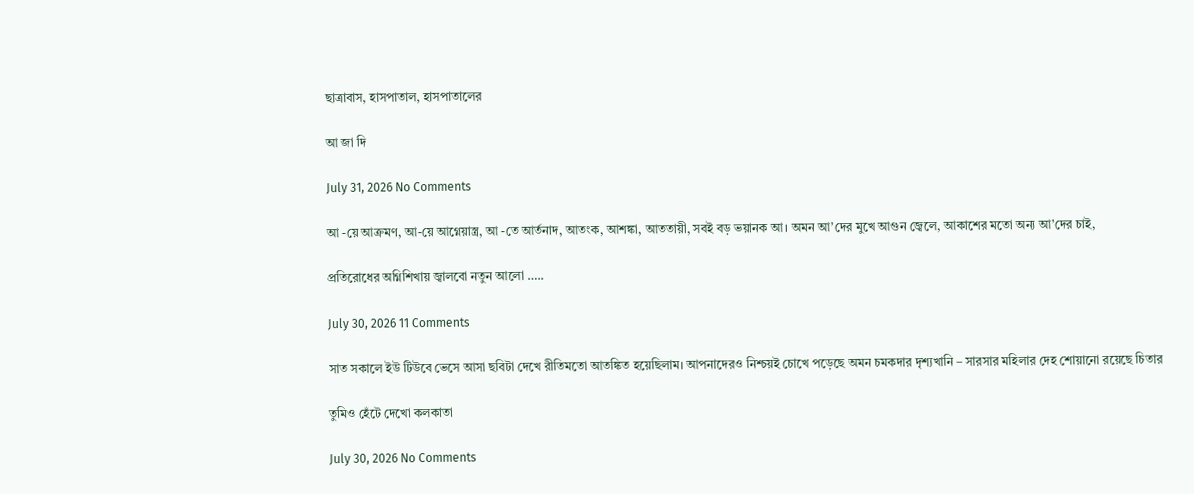ছাত্রাবাস, হাসপাতাল, হাসপাতালের

আ জা দি

July 31, 2026 No Comments

আ -য়ে আক্রমণ, আ-য়ে আগ্নেয়াস্ত্র, আ -তে আর্তনাদ, আতংক, আশঙ্কা, আততায়ী, সবই বড় ভয়ানক আ। অমন আ’দের মুখে আগুন জ্বেলে, আকাশের মতো অন্য আ’দের চাই,

প্রতিরোধের অগ্নিশিখায় জ্বালবো নতুন আলো …..

July 30, 2026 11 Comments

সাত সকালে ইউ টিউবে ভেসে আসা ছবিটা দেখে রীতিমতো আতঙ্কিত হয়েছিলাম। আপনাদের‌ও নিশ্চয়ই চোখে পড়েছে অমন চমকদার দৃশ্যখানি – সারসার মহিলার দেহ শোয়ানো রয়েছে চিতার

তুমিও হেঁটে দেখো কলকাতা

July 30, 2026 No Comments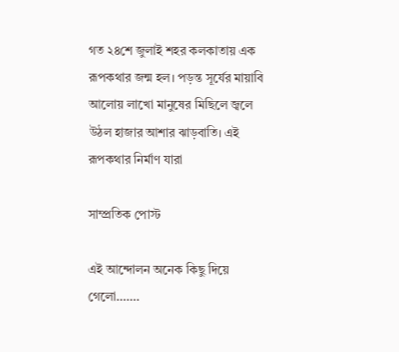গত ২৪শে জুলাই শহর কলকাতায় এক রূপকথার জন্ম হল। পড়ন্ত সূর্যের মায়াবি আলোয় লাখো মানুষের মিছিলে জ্বলে উঠল হাজার আশার ঝাড়বাতি। এই রূপকথার নির্মাণ যারা

সাম্প্রতিক পোস্ট

এই আন্দোলন অনেক কিছু দিয়ে গেলো…….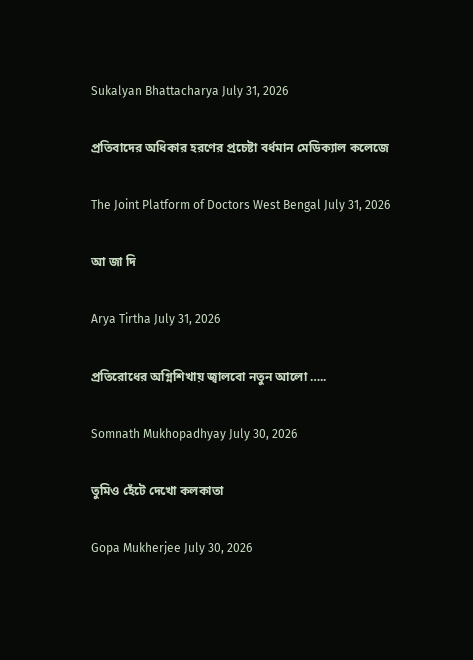Sukalyan Bhattacharya July 31, 2026

প্রতিবাদের অধিকার হরণের প্রচেষ্টা বর্ধমান মেডিক্যাল কলেজে

The Joint Platform of Doctors West Bengal July 31, 2026

আ জা দি

Arya Tirtha July 31, 2026

প্রতিরোধের অগ্নিশিখায় জ্বালবো নতুন আলো …..

Somnath Mukhopadhyay July 30, 2026

তুমিও হেঁটে দেখো কলকাতা

Gopa Mukherjee July 30, 2026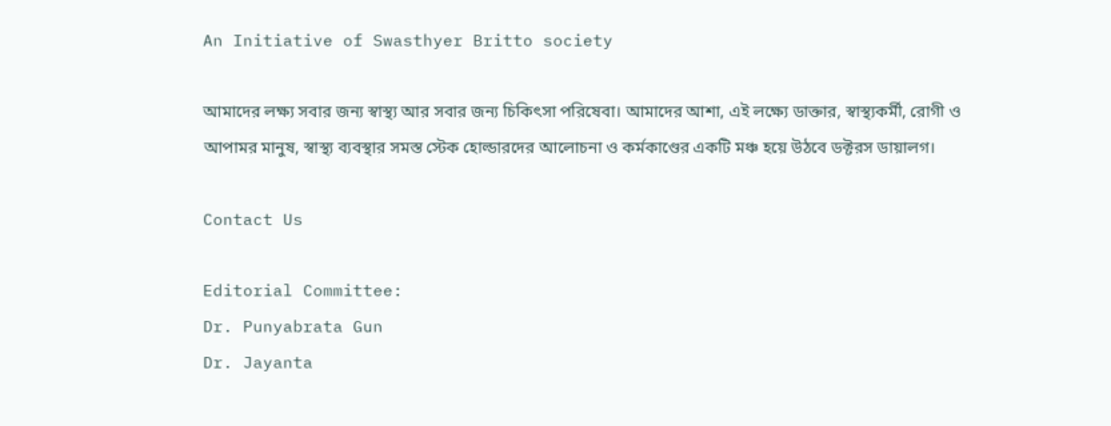An Initiative of Swasthyer Britto society

আমাদের লক্ষ্য সবার জন্য স্বাস্থ্য আর সবার জন্য চিকিৎসা পরিষেবা। আমাদের আশা, এই লক্ষ্যে ডাক্তার, স্বাস্থ্যকর্মী, রোগী ও আপামর মানুষ, স্বাস্থ্য ব্যবস্থার সমস্ত স্টেক হোল্ডারদের আলোচনা ও কর্মকাণ্ডের একটি মঞ্চ হয়ে উঠবে ডক্টরস ডায়ালগ।

Contact Us

Editorial Committee:
Dr. Punyabrata Gun
Dr. Jayanta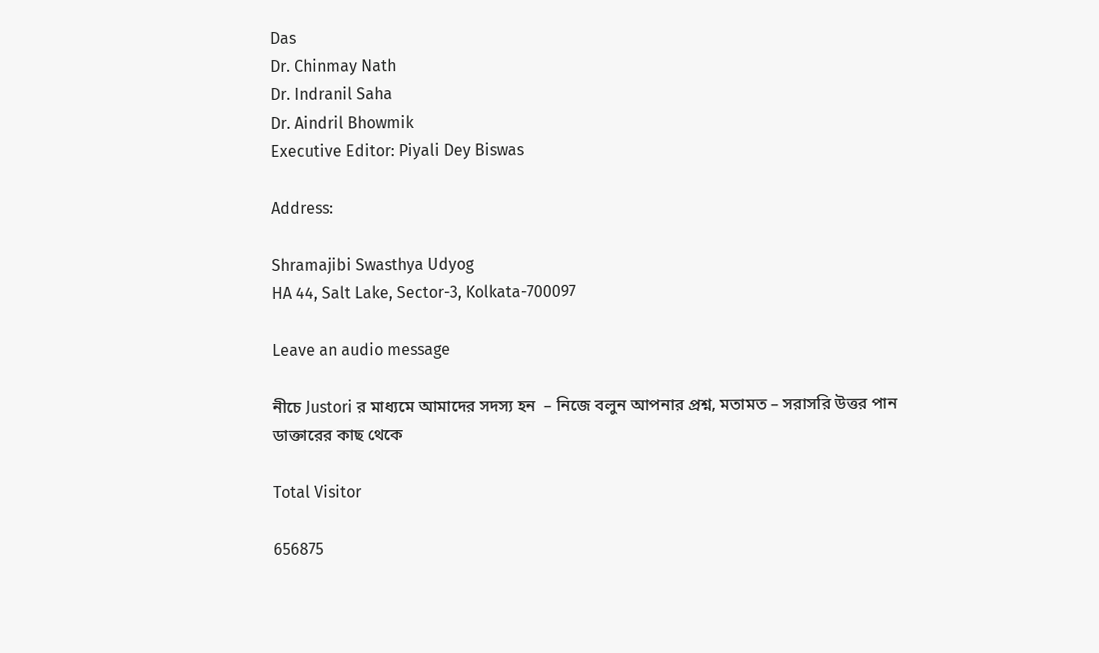Das
Dr. Chinmay Nath
Dr. Indranil Saha
Dr. Aindril Bhowmik
Executive Editor: Piyali Dey Biswas

Address:

Shramajibi Swasthya Udyog
HA 44, Salt Lake, Sector-3, Kolkata-700097

Leave an audio message

নীচে Justori র মাধ্যমে আমাদের সদস্য হন  – নিজে বলুন আপনার প্রশ্ন, মতামত – সরাসরি উত্তর পান ডাক্তারের কাছ থেকে

Total Visitor

656875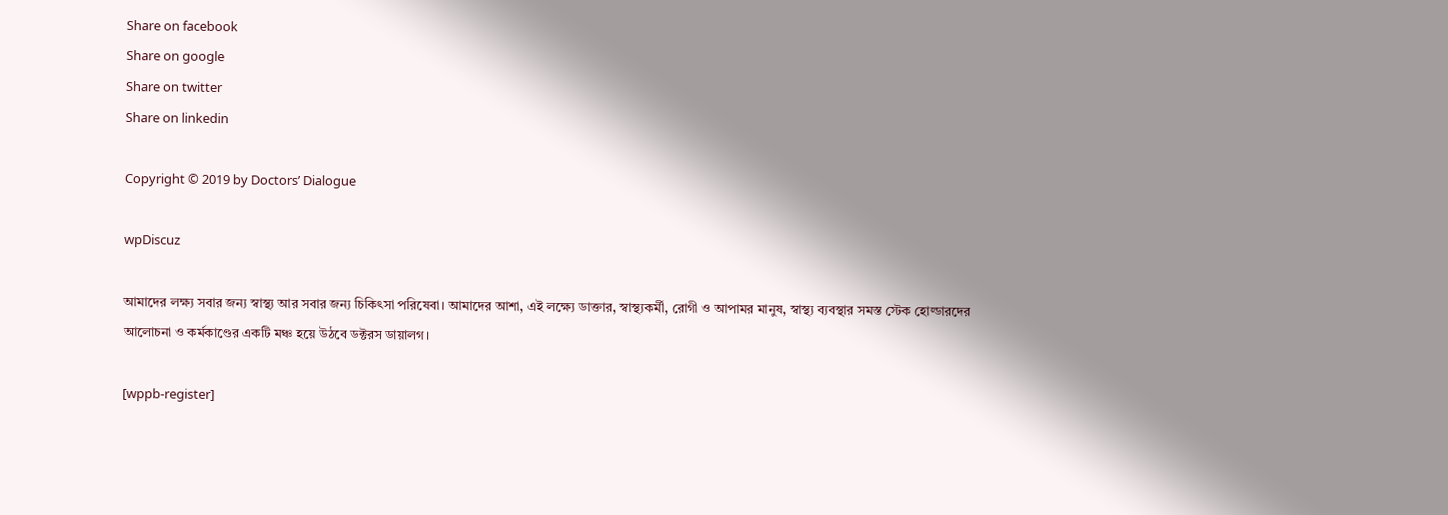Share on facebook
Share on google
Share on twitter
Share on linkedin

Copyright © 2019 by Doctors’ Dialogue

wpDiscuz

আমাদের লক্ষ্য সবার জন্য স্বাস্থ্য আর সবার জন্য চিকিৎসা পরিষেবা। আমাদের আশা, এই লক্ষ্যে ডাক্তার, স্বাস্থ্যকর্মী, রোগী ও আপামর মানুষ, স্বাস্থ্য ব্যবস্থার সমস্ত স্টেক হোল্ডারদের আলোচনা ও কর্মকাণ্ডের একটি মঞ্চ হয়ে উঠবে ডক্টরস ডায়ালগ।

[wppb-register]